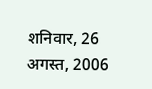शनिवार, 26 अगस्त, 2006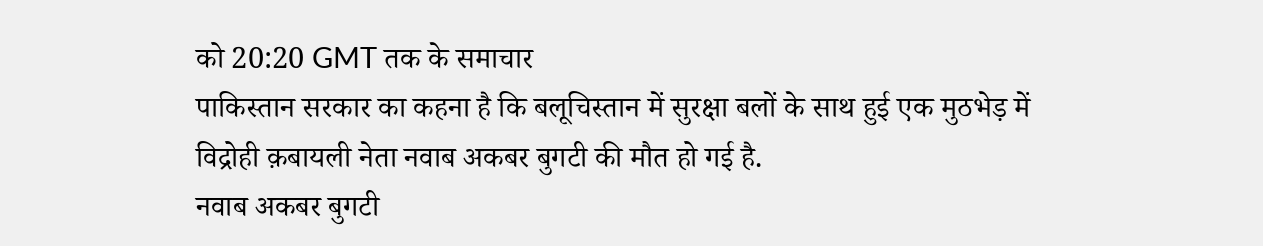को 20:20 GMT तक के समाचार
पाकिस्तान सरकार का कहना है कि बलूचिस्तान में सुरक्षा बलों के साथ हुई एक मुठभेड़ में विद्रोही क़बायली नेता नवाब अकबर बुगटी की मौत हो गई है.
नवाब अकबर बुगटी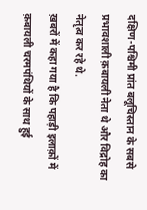दक्षिण-पश्चिमी प्रांत बलूचिस्तान के सबसे प्रभावशाली क़बायली नेता थे और विद्रोह का नेतृत्व कर रहे थे.
ख़बरों में कहा गया है कि पहाड़ी इलाक़ों में क़बायली चरमपंथियों के साथ हुई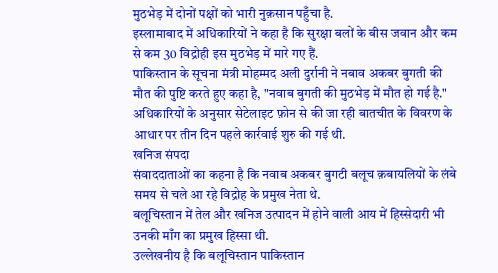मुठभेड़ में दोनों पक्षों को भारी नुक़सान पहुँचा है.
इस्लामाबाद में अधिकारियों ने कहा है कि सुरक्षा बलों के बीस जवान और कम से कम 30 विद्रोही इस मुठभेड़ में मारे गए हैं.
पाकिस्तान के सूचना मंत्री मोहम्मद अली दुर्रानी ने नबाव अकबर बुगती की मौत की पुष्टि करते हुए कहा है, "नवाब बुगती की मुठभेड़ में मौत हो गई है."
अधिकारियों के अनुसार सेटेलाइट फ़ोन से की जा रही बातचीत के विवरण के आधार पर तीन दिन पहले कार्रवाई शुरु की गई थी.
खनिज संपदा
संवाददाताओं का कहना है कि नवाब अकबर बुगटी बलूच क़बायलियों के लंबे समय से चले आ रहे विद्रोह के प्रमुख नेता थे.
बलूचिस्तान में तेल और खनिज उत्पादन में होने वाली आय में हिस्सेदारी भी उनकी माँग का प्रमुख हिस्सा थी.
उल्लेखनीय है कि बलूचिस्तान पाकिस्तान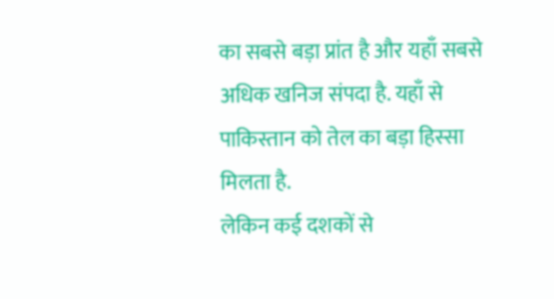का सबसे बड़ा प्रांत है और यहाँ सबसे अधिक खनिज संपदा है. यहाँ से पाकिस्तान को तेल का बड़ा हिस्सा मिलता है.
लेकिन कई दशकों से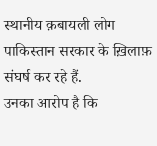स्थानीय क़बायली लोग पाकिस्तान सरकार के ख़िलाफ़ संघर्ष कर रहे हैं.
उनका आरोप है कि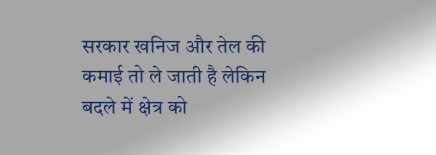सरकार खनिज और तेल की कमाई तो ले जाती है लेकिन बदले में क्षेत्र को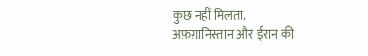कुछ नहीं मिलता.
अफ़ग़ानिस्तान और ईरान की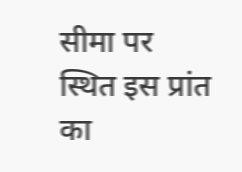सीमा पर स्थित इस प्रांत का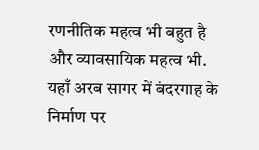रणनीतिक महत्व भी बहुत है और व्यावसायिक महत्व भी.
यहाँ अरब सागर में बंदरगाह के निर्माण पर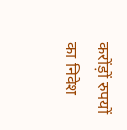करोंड़ों रुपयों का निवेश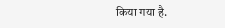किया गया है.